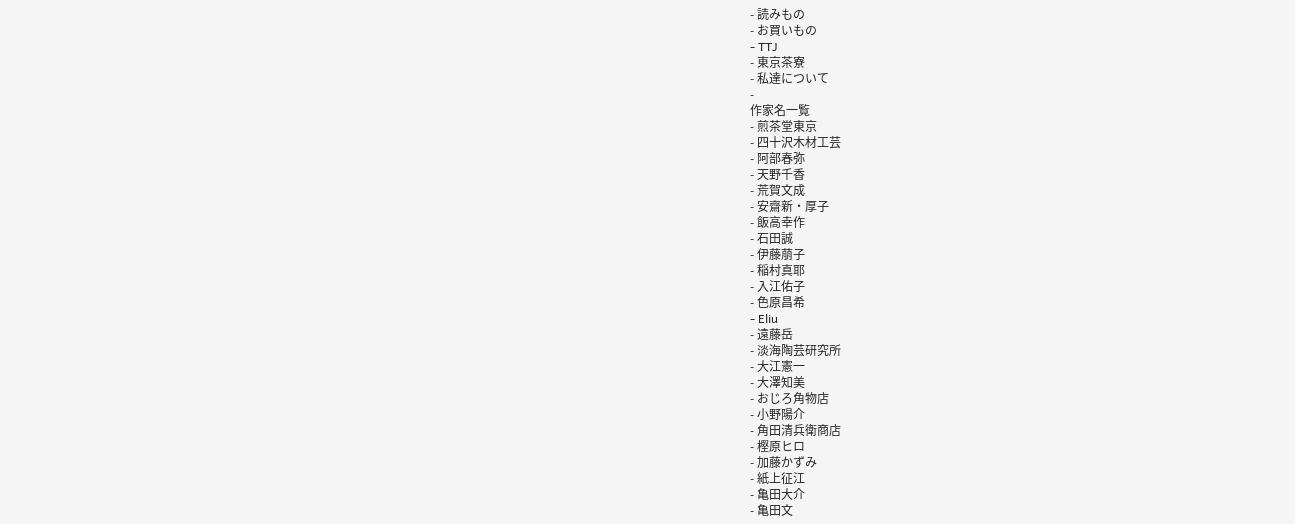- 読みもの
- お買いもの
- TTJ
- 東京茶寮
- 私達について
-
作家名一覧
- 煎茶堂東京
- 四十沢木材工芸
- 阿部春弥
- 天野千香
- 荒賀文成
- 安齋新・厚子
- 飯高幸作
- 石田誠
- 伊藤萠子
- 稲村真耶
- 入江佑子
- 色原昌希
- Eliu
- 遠藤岳
- 淡海陶芸研究所
- 大江憲一
- 大澤知美
- おじろ角物店
- 小野陽介
- 角田清兵衛商店
- 樫原ヒロ
- 加藤かずみ
- 紙上征江
- 亀田大介
- 亀田文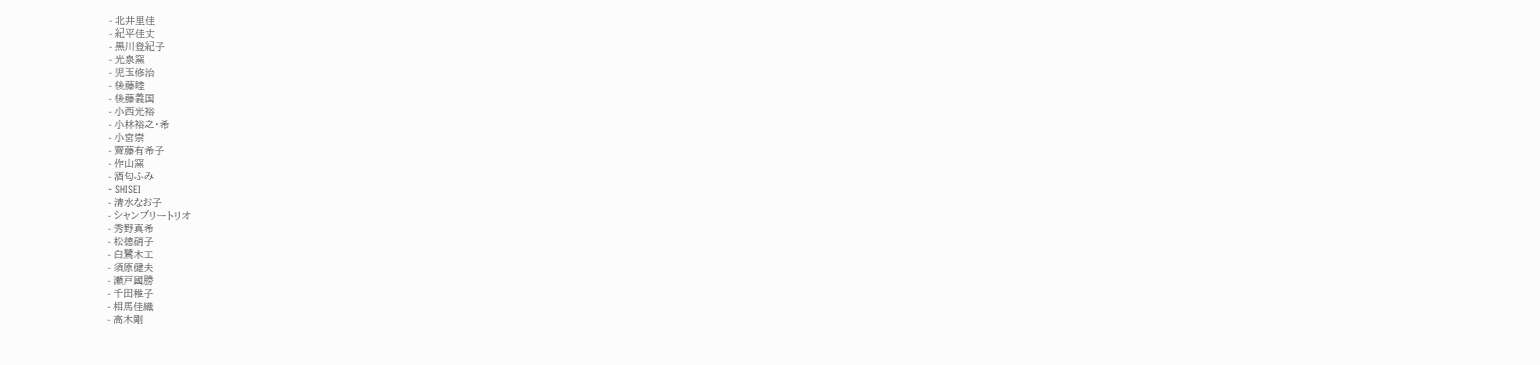- 北井里佳
- 紀平佳丈
- 黒川登紀子
- 光泉窯
- 児玉修治
- 後藤睦
- 後藤義国
- 小西光裕
- 小林裕之・希
- 小宮崇
- 齋藤有希子
- 作山窯
- 酒匂ふみ
- SHISEI
- 清水なお子
- シャンブリートリオ
- 秀野真希
- 松徳硝子
- 白鷺木工
- 須原健夫
- 瀬戸國勝
- 千田稚子
- 相馬佳織
- 高木剛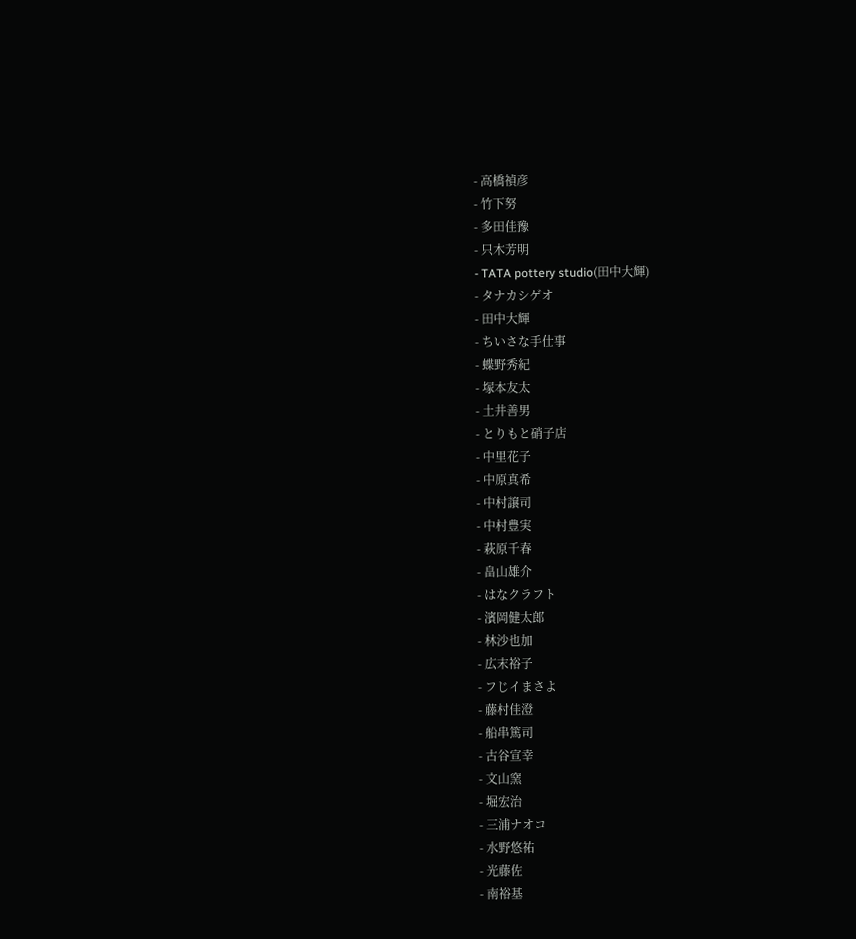- 高橋禎彦
- 竹下努
- 多田佳豫
- 只木芳明
- TATA pottery studio(田中大輝)
- タナカシゲオ
- 田中大輝
- ちいさな手仕事
- 蝶野秀紀
- 塚本友太
- 土井善男
- とりもと硝子店
- 中里花子
- 中原真希
- 中村譲司
- 中村豊実
- 萩原千春
- 畠山雄介
- はなクラフト
- 濱岡健太郎
- 林沙也加
- 広末裕子
- フじイまさよ
- 藤村佳澄
- 船串篤司
- 古谷宣幸
- 文山窯
- 堀宏治
- 三浦ナオコ
- 水野悠祐
- 光藤佐
- 南裕基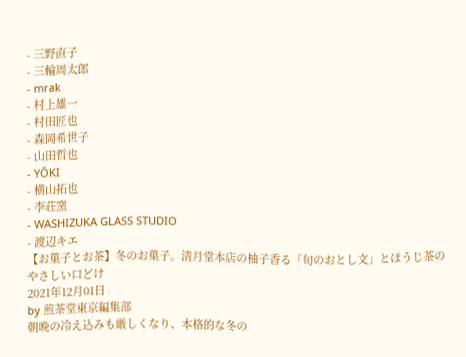- 三野直子
- 三輪周太郎
- mrak
- 村上雄一
- 村田匠也
- 森岡希世子
- 山田哲也
- YŌKI
- 横山拓也
- 李荘窯
- WASHIZUKA GLASS STUDIO
- 渡辺キエ
【お菓子とお茶】冬のお菓子。清月堂本店の柚子香る「旬のおとし文」とほうじ茶のやさしい口どけ
2021年12月01日
by 煎茶堂東京編集部
朝晩の冷え込みも厳しくなり、本格的な冬の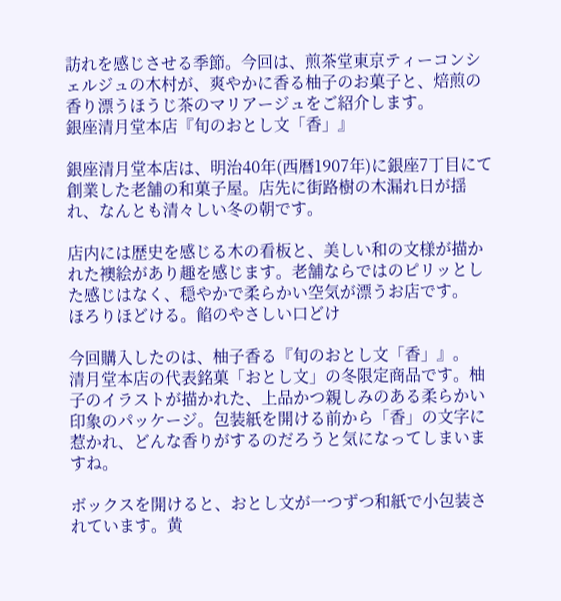訪れを感じさせる季節。今回は、煎茶堂東京ティーコンシェルジュの木村が、爽やかに香る柚子のお菓子と、焙煎の香り漂うほうじ茶のマリアージュをご紹介します。
銀座清月堂本店『旬のおとし文「香」』

銀座清月堂本店は、明治40年(西暦1907年)に銀座7丁目にて創業した老舗の和菓子屋。店先に街路樹の木漏れ日が揺れ、なんとも清々しい冬の朝です。

店内には歴史を感じる木の看板と、美しい和の文様が描かれた襖絵があり趣を感じます。老舗ならではのピリッとした感じはなく、穏やかで柔らかい空気が漂うお店です。
ほろりほどける。餡のやさしい口どけ

今回購入したのは、柚子香る『旬のおとし文「香」』。
清月堂本店の代表銘菓「おとし文」の冬限定商品です。柚子のイラストが描かれた、上品かつ親しみのある柔らかい印象のパッケージ。包装紙を開ける前から「香」の文字に惹かれ、どんな香りがするのだろうと気になってしまいますね。

ボックスを開けると、おとし文が一つずつ和紙で小包装されています。黄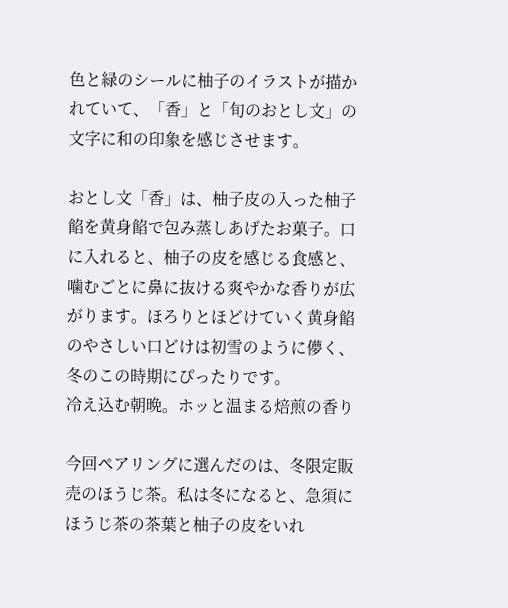色と緑のシールに柚子のイラストが描かれていて、「香」と「旬のおとし文」の文字に和の印象を感じさせます。

おとし文「香」は、柚子皮の入った柚子餡を黄身餡で包み蒸しあげたお菓子。口に入れると、柚子の皮を感じる食感と、噛むごとに鼻に抜ける爽やかな香りが広がります。ほろりとほどけていく黄身餡のやさしい口どけは初雪のように儚く、冬のこの時期にぴったりです。
冷え込む朝晩。ホッと温まる焙煎の香り

今回ペアリングに選んだのは、冬限定販売のほうじ茶。私は冬になると、急須にほうじ茶の茶葉と柚子の皮をいれ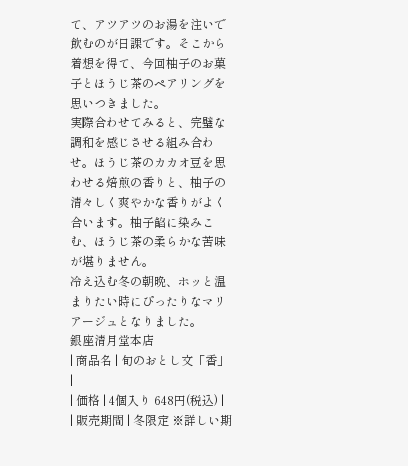て、アツアツのお湯を注いで飲むのが日課です。そこから着想を得て、今回柚子のお菓子とほうじ茶のペアリングを思いつきました。
実際合わせてみると、完璧な調和を感じさせる組み合わせ。ほうじ茶のカカオ豆を思わせる焙煎の香りと、柚子の清々しく爽やかな香りがよく合います。柚子餡に染みこむ、ほうじ茶の柔らかな苦味が堪りません。
冷え込む冬の朝晩、ホッと温まりたい時にぴったりなマリアージュとなりました。
銀座清月堂本店
| 商品名 | 旬のおとし文「香」 |
| 価格 | 4個入り 648円(税込) |
| 販売期間 | 冬限定 ※詳しい期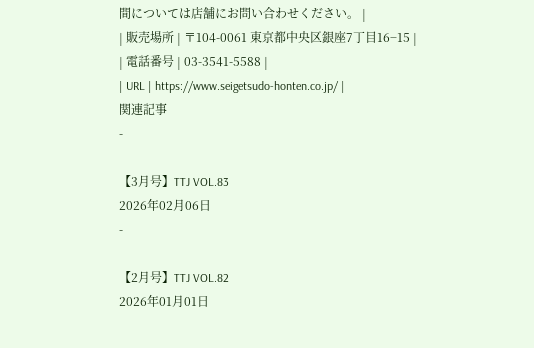間については店舗にお問い合わせください。 |
| 販売場所 | 〒104-0061 東京都中央区銀座7丁目16−15 |
| 電話番号 | 03-3541-5588 |
| URL | https://www.seigetsudo-honten.co.jp/ |
関連記事
-

【3月号】TTJ VOL.83
2026年02月06日
-

【2月号】TTJ VOL.82
2026年01月01日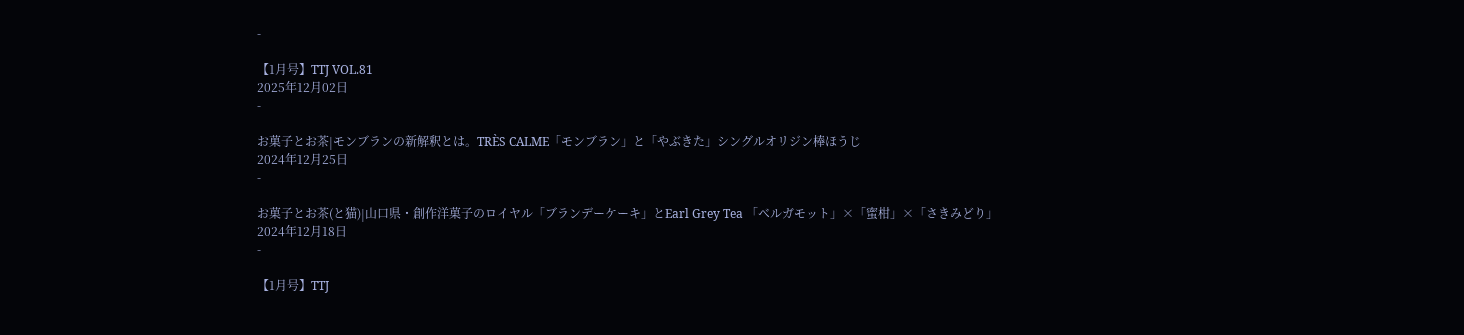-

【1月号】TTJ VOL.81
2025年12月02日
-

お菓子とお茶|モンブランの新解釈とは。TRÈS CALME「モンブラン」と「やぶきた」シングルオリジン棒ほうじ
2024年12月25日
-

お菓子とお茶(と猫)|山口県・創作洋菓子のロイヤル「ブランデーケーキ」とEarl Grey Tea 「ベルガモット」×「蜜柑」×「さきみどり」
2024年12月18日
-

【1月号】TTJ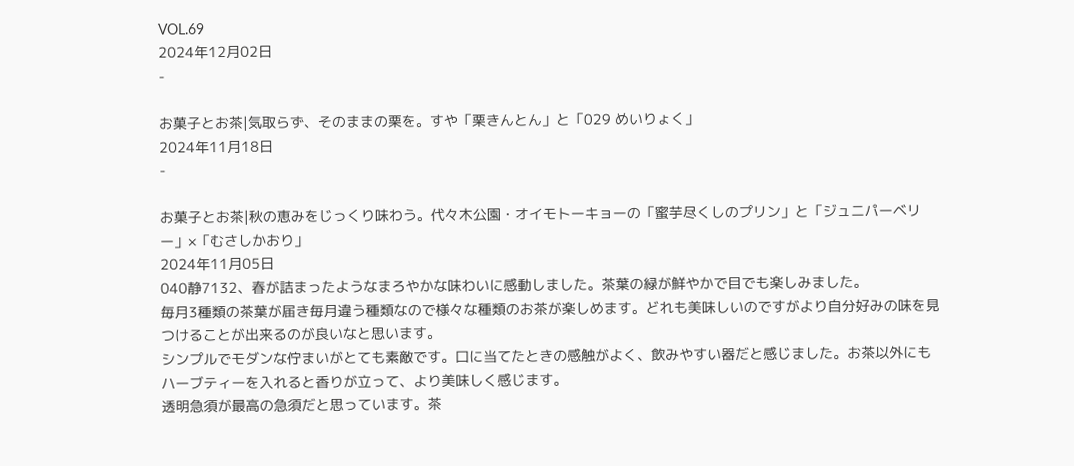VOL.69
2024年12月02日
-

お菓子とお茶|気取らず、そのままの栗を。すや「栗きんとん」と「029 めいりょく」
2024年11月18日
-

お菓子とお茶|秋の恵みをじっくり味わう。代々木公園・オイモトーキョーの「蜜芋尽くしのプリン」と「ジュニパーベリー」×「むさしかおり」
2024年11月05日
040静7132、春が詰まったようなまろやかな味わいに感動しました。茶葉の緑が鮮やかで目でも楽しみました。
毎月3種類の茶葉が届き毎月違う種類なので様々な種類のお茶が楽しめます。どれも美味しいのですがより自分好みの味を見つけることが出来るのが良いなと思います。
シンプルでモダンな佇まいがとても素敵です。口に当てたときの感触がよく、飲みやすい器だと感じました。お茶以外にもハーブティーを入れると香りが立って、より美味しく感じます。
透明急須が最高の急須だと思っています。茶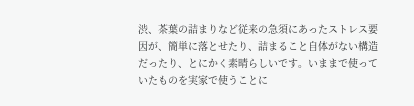渋、茶葉の詰まりなど従来の急須にあったストレス要因が、簡単に落とせたり、詰まること自体がない構造だったり、とにかく素晴らしいです。いままで使っていたものを実家で使うことに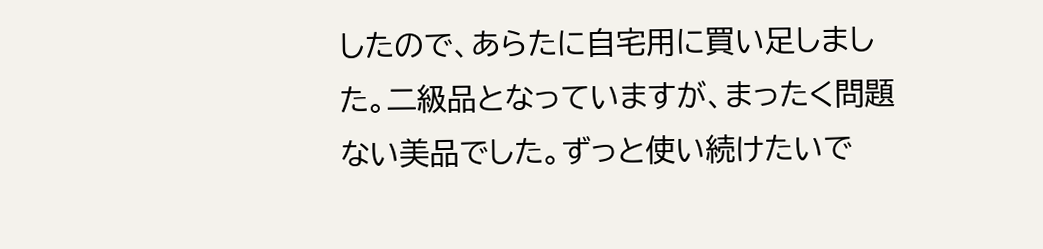したので、あらたに自宅用に買い足しました。二級品となっていますが、まったく問題ない美品でした。ずっと使い続けたいで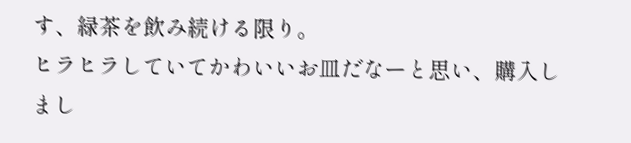す、緑茶を飲み続ける限り。
ヒラヒラしていてかわいいお皿だなーと思い、購入しまし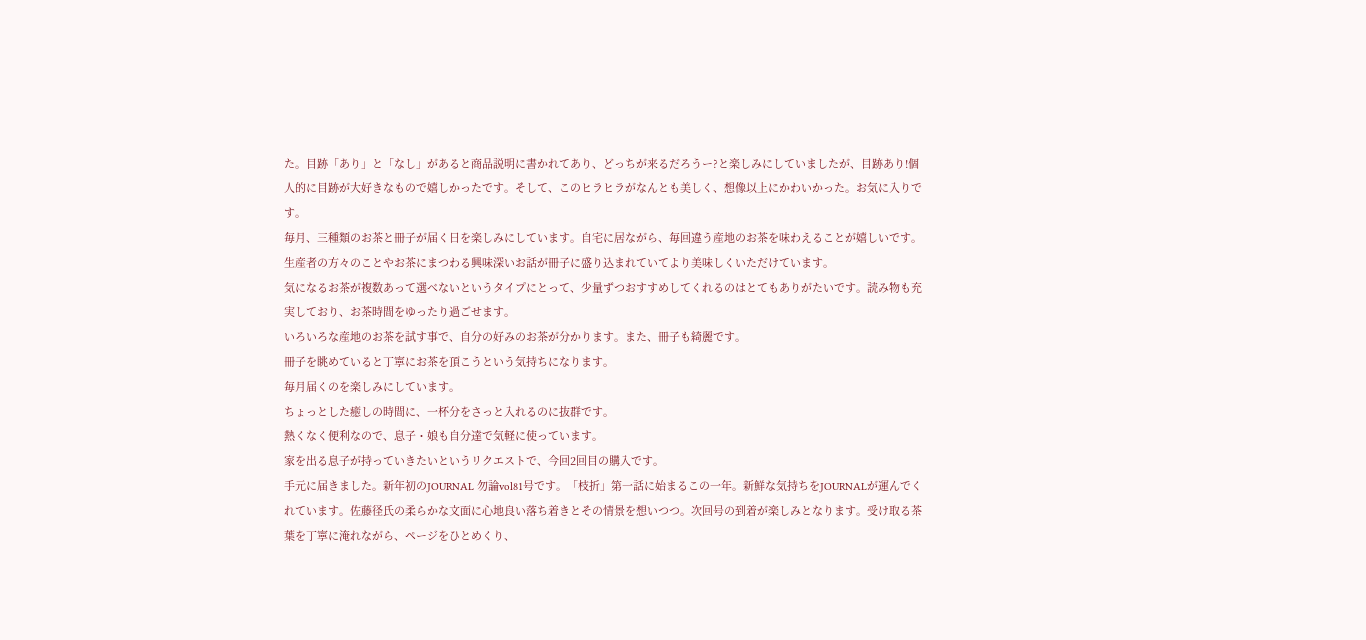た。目跡「あり」と「なし」があると商品説明に書かれてあり、どっちが来るだろうー?と楽しみにしていましたが、目跡あり!個人的に目跡が大好きなもので嬉しかったです。そして、このヒラヒラがなんとも美しく、想像以上にかわいかった。お気に入りです。
毎月、三種類のお茶と冊子が届く日を楽しみにしています。自宅に居ながら、毎回違う産地のお茶を味わえることが嬉しいです。生産者の方々のことやお茶にまつわる興味深いお話が冊子に盛り込まれていてより美味しくいただけています。
気になるお茶が複数あって選べないというタイプにとって、少量ずつおすすめしてくれるのはとてもありがたいです。読み物も充実しており、お茶時間をゆったり過ごせます。
いろいろな産地のお茶を試す事で、自分の好みのお茶が分かります。また、冊子も綺麗です。
冊子を眺めていると丁寧にお茶を頂こうという気持ちになります。
毎月届くのを楽しみにしています。
ちょっとした癒しの時間に、一杯分をさっと入れるのに抜群です。
熱くなく便利なので、息子・娘も自分達で気軽に使っています。
家を出る息子が持っていきたいというリクエストで、今回2回目の購入です。
手元に届きました。新年初のJOURNAL 勿論vol81号です。「枝折」第一話に始まるこの一年。新鮮な気持ちをJOURNALが運んでくれています。佐藤径氏の柔らかな文面に心地良い落ち着きとその情景を想いつつ。次回号の到着が楽しみとなります。受け取る茶葉を丁寧に淹れながら、ページをひとめくり、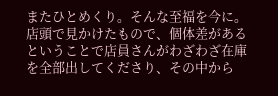またひとめくり。そんな至福を今に。
店頭で見かけたもので、個体差があるということで店員さんがわざわざ在庫を全部出してくださり、その中から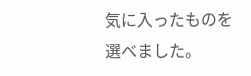気に入ったものを選べました。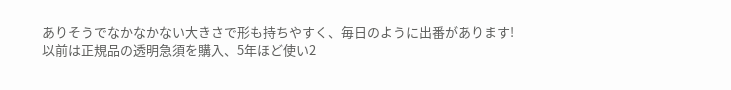ありそうでなかなかない大きさで形も持ちやすく、毎日のように出番があります!
以前は正規品の透明急須を購入、5年ほど使い2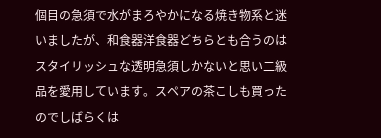個目の急須で水がまろやかになる焼き物系と迷いましたが、和食器洋食器どちらとも合うのはスタイリッシュな透明急須しかないと思い二級品を愛用しています。スペアの茶こしも買ったのでしばらくは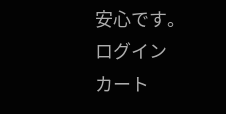安心です。
ログイン
カート